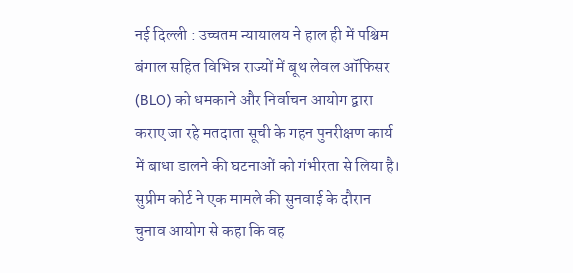नई दिल्ली : उच्चतम न्यायालय ने हाल ही में पश्चिम बंगाल सहित विभिन्न राज्यों में बूथ लेवल ऑफिसर (BLO) को धमकाने और निर्वाचन आयोग द्वारा कराए जा रहे मतदाता सूची के गहन पुनरीक्षण कार्य में बाधा डालने की घटनाओं को गंभीरता से लिया है। सुप्रीम कोर्ट ने एक मामले की सुनवाई के दौरान चुनाव आयोग से कहा कि वह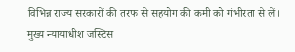विभिन्न राज्य सरकारों की तरफ से सहयोग की कमी को गंभीरता से लें। मुख्य न्यायाधीश जस्टिस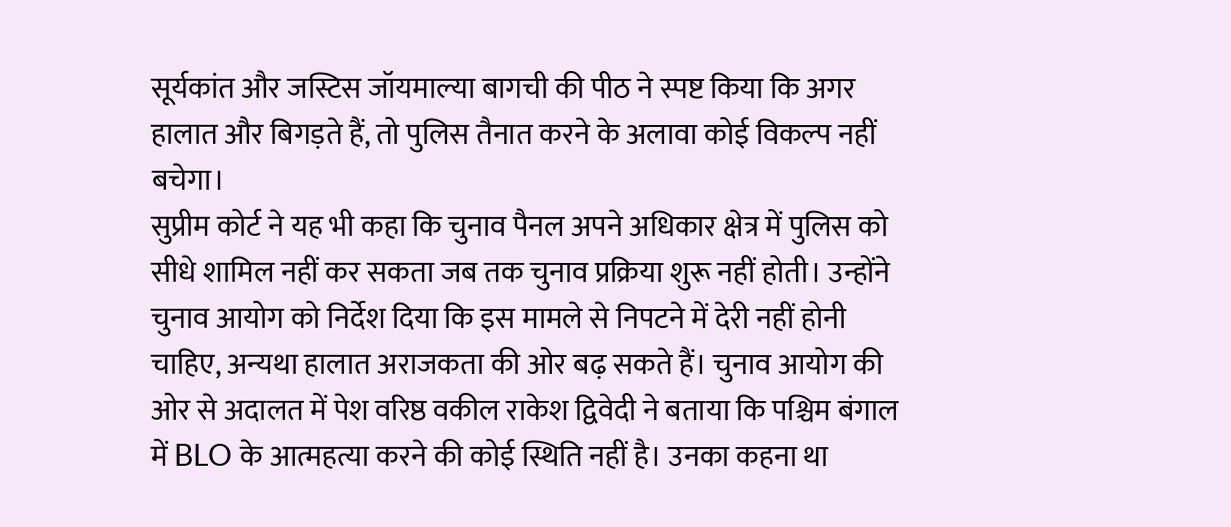सूर्यकांत और जस्टिस जॉयमाल्या बागची की पीठ ने स्पष्ट किया कि अगर हालात और बिगड़ते हैं, तो पुलिस तैनात करने के अलावा कोई विकल्प नहीं बचेगा।
सुप्रीम कोर्ट ने यह भी कहा कि चुनाव पैनल अपने अधिकार क्षेत्र में पुलिस को सीधे शामिल नहीं कर सकता जब तक चुनाव प्रक्रिया शुरू नहीं होती। उन्होंने चुनाव आयोग को निर्देश दिया कि इस मामले से निपटने में देरी नहीं होनी चाहिए, अन्यथा हालात अराजकता की ओर बढ़ सकते हैं। चुनाव आयोग की ओर से अदालत में पेश वरिष्ठ वकील राकेश द्विवेदी ने बताया कि पश्चिम बंगाल में BLO के आत्महत्या करने की कोई स्थिति नहीं है। उनका कहना था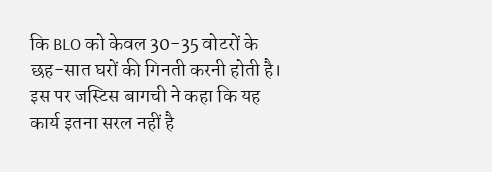कि BLO को केवल 30-35 वोटरों के छह-सात घरों की गिनती करनी होती है। इस पर जस्टिस बागची ने कहा कि यह कार्य इतना सरल नहीं है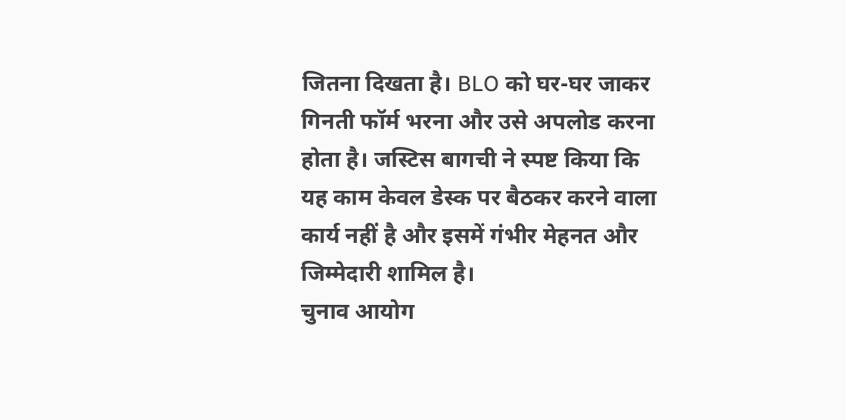जितना दिखता है। BLO को घर-घर जाकर गिनती फॉर्म भरना और उसे अपलोड करना होता है। जस्टिस बागची ने स्पष्ट किया कि यह काम केवल डेस्क पर बैठकर करने वाला कार्य नहीं है और इसमें गंभीर मेहनत और जिम्मेदारी शामिल है।
चुनाव आयोग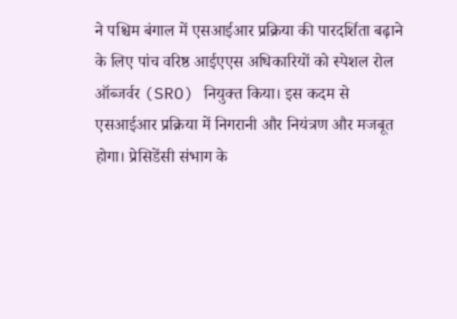ने पश्चिम बंगाल में एसआईआर प्रक्रिया की पारदर्शिता बढ़ाने के लिए पांच वरिष्ठ आईएएस अधिकारियों को स्पेशल रोल ऑब्जर्वर (SRO) नियुक्त किया। इस कदम से एसआईआर प्रक्रिया में निगरानी और नियंत्रण और मजबूत होगा। प्रेसिडेंसी संभाग के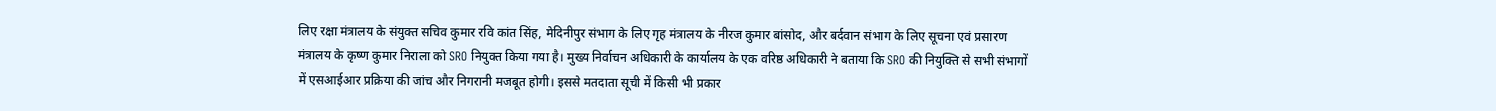लिए रक्षा मंत्रालय के संयुक्त सचिव कुमार रवि कांत सिंह, मेदिनीपुर संभाग के लिए गृह मंत्रालय के नीरज कुमार बांसोद, और बर्दवान संभाग के लिए सूचना एवं प्रसारण मंत्रालय के कृष्ण कुमार निराला को SRO नियुक्त किया गया है। मुख्य निर्वाचन अधिकारी के कार्यालय के एक वरिष्ठ अधिकारी ने बताया कि SRO की नियुक्ति से सभी संभागों में एसआईआर प्रक्रिया की जांच और निगरानी मजबूत होगी। इससे मतदाता सूची में किसी भी प्रकार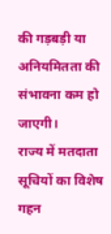की गड़बड़ी या अनियमितता की संभावना कम हो जाएगी।
राज्य में मतदाता सूचियों का विशेष गहन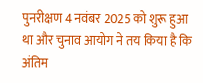पुनरीक्षण 4 नवंबर 2025 को शुरू हुआ था और चुनाव आयोग ने तय किया है कि अंतिम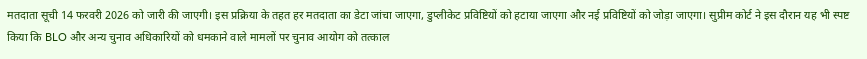मतदाता सूची 14 फरवरी 2026 को जारी की जाएगी। इस प्रक्रिया के तहत हर मतदाता का डेटा जांचा जाएगा, डुप्लीकेट प्रविष्टियों को हटाया जाएगा और नई प्रविष्टियों को जोड़ा जाएगा। सुप्रीम कोर्ट ने इस दौरान यह भी स्पष्ट किया कि BLO और अन्य चुनाव अधिकारियों को धमकाने वाले मामलों पर चुनाव आयोग को तत्काल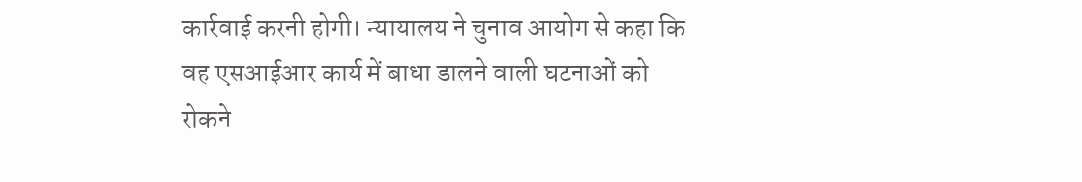कार्रवाई करनी होगी। न्यायालय ने चुनाव आयोग से कहा कि वह एसआईआर कार्य में बाधा डालने वाली घटनाओं को रोकने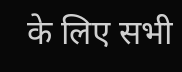के लिए सभी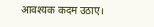आवश्यक कदम उठाए।